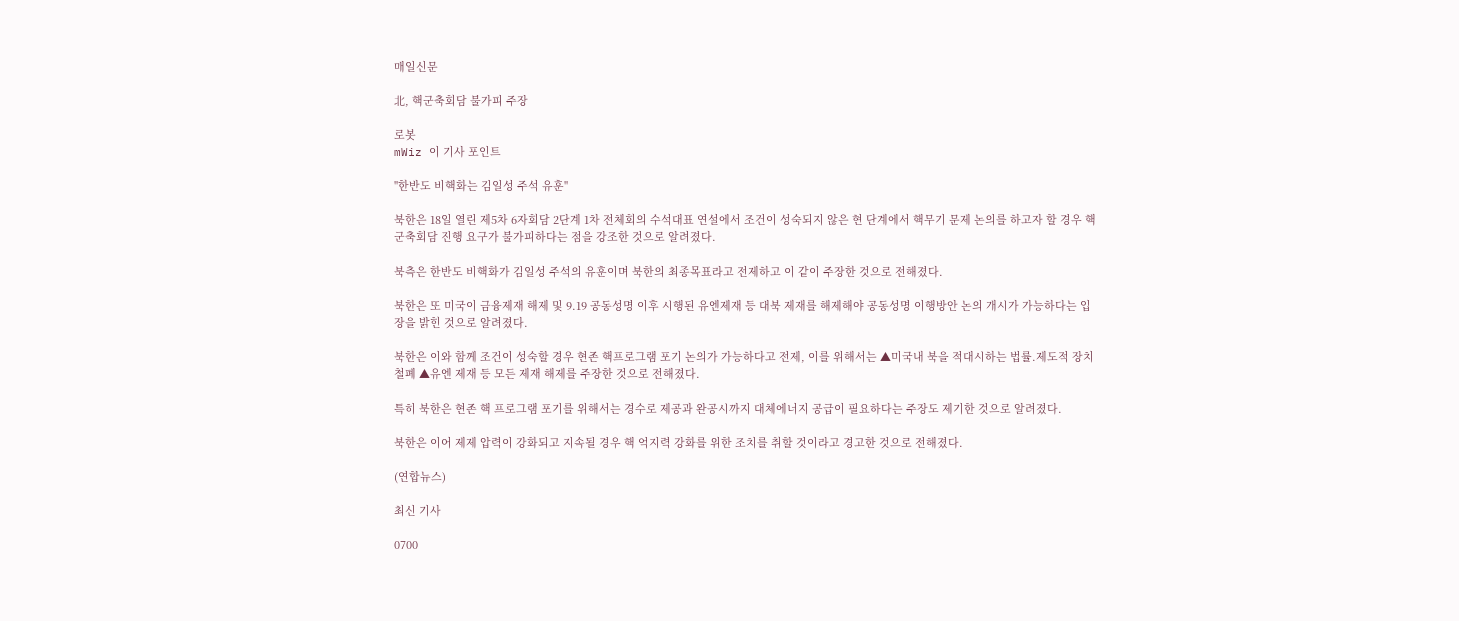매일신문

北, 핵군축회담 불가피 주장

로봇
mWiz 이 기사 포인트

"한반도 비핵화는 김일성 주석 유훈"

북한은 18일 열린 제5차 6자회담 2단계 1차 전체회의 수석대표 연설에서 조건이 성숙되지 않은 현 단계에서 핵무기 문제 논의를 하고자 할 경우 핵군축회담 진행 요구가 불가피하다는 점을 강조한 것으로 알려졌다.

북측은 한반도 비핵화가 김일성 주석의 유훈이며 북한의 최종목표라고 전제하고 이 같이 주장한 것으로 전해졌다.

북한은 또 미국이 금융제재 해제 및 9.19 공동성명 이후 시행된 유엔제재 등 대북 제재를 해제해야 공동성명 이행방안 논의 개시가 가능하다는 입장을 밝힌 것으로 알려졌다.

북한은 이와 함께 조건이 성숙할 경우 현존 핵프로그램 포기 논의가 가능하다고 전제, 이를 위해서는 ▲미국내 북을 적대시하는 법률.제도적 장치 철폐 ▲유엔 제재 등 모든 제재 해제를 주장한 것으로 전해졌다.

특히 북한은 현존 핵 프로그램 포기를 위해서는 경수로 제공과 완공시까지 대체에너지 공급이 필요하다는 주장도 제기한 것으로 알려졌다.

북한은 이어 제제 압력이 강화되고 지속될 경우 핵 억지력 강화를 위한 조치를 취할 것이라고 경고한 것으로 전해졌다.

(연합뉴스)

최신 기사

0700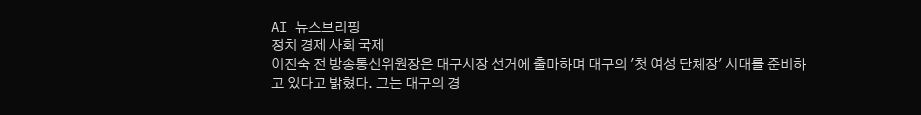AI 뉴스브리핑
정치 경제 사회 국제
이진숙 전 방송통신위원장은 대구시장 선거에 출마하며 대구의 '첫 여성 단체장' 시대를 준비하고 있다고 밝혔다. 그는 대구의 경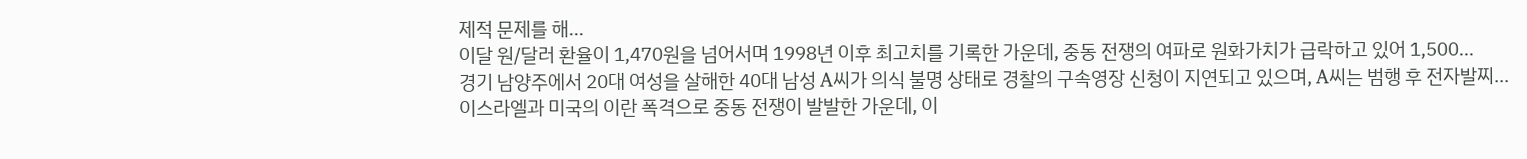제적 문제를 해...
이달 원/달러 환율이 1,470원을 넘어서며 1998년 이후 최고치를 기록한 가운데, 중동 전쟁의 여파로 원화가치가 급락하고 있어 1,500...
경기 남양주에서 20대 여성을 살해한 40대 남성 A씨가 의식 불명 상태로 경찰의 구속영장 신청이 지연되고 있으며, A씨는 범행 후 전자발찌...
이스라엘과 미국의 이란 폭격으로 중동 전쟁이 발발한 가운데, 이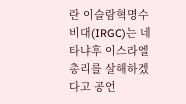란 이슬람혁명수비대(IRGC)는 네타냐후 이스라엘 총리를 살해하겠다고 공언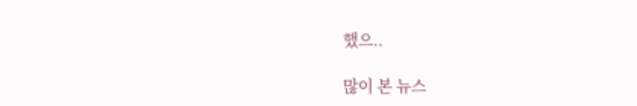했으..

많이 본 뉴스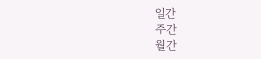일간
주간
월간